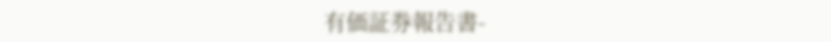有価証券報告書-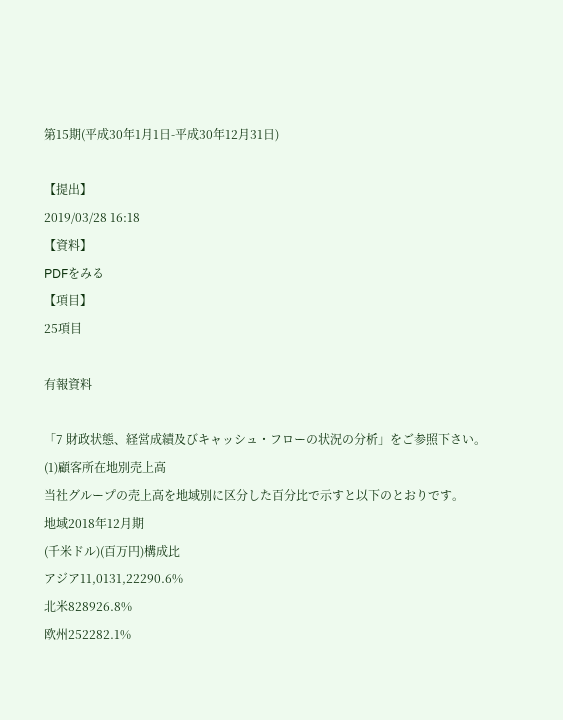第15期(平成30年1月1日-平成30年12月31日)

【提出】
2019/03/28 16:18
【資料】
PDFをみる
【項目】
25項目

有報資料

「7 財政状態、経営成績及びキャッシュ・フローの状況の分析」をご参照下さい。
(1)顧客所在地別売上高
当社グループの売上高を地域別に区分した百分比で示すと以下のとおりです。
地域2018年12月期
(千米ドル)(百万円)構成比
アジア11,0131,22290.6%
北米828926.8%
欧州252282.1%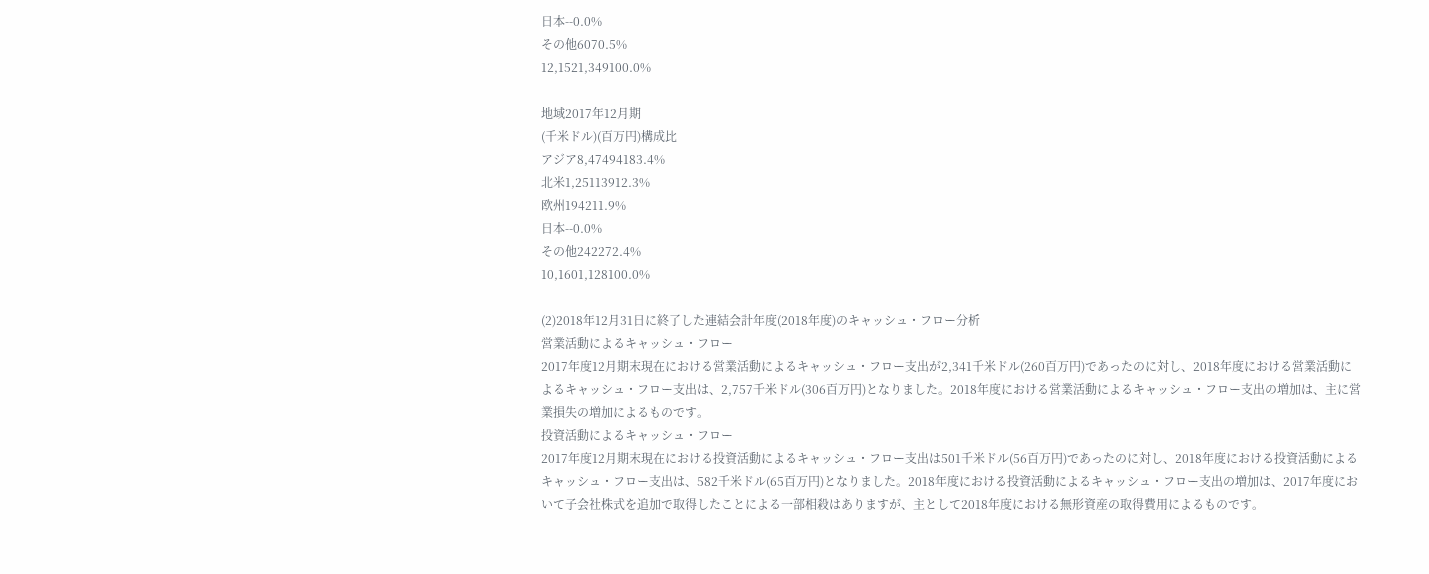日本--0.0%
その他6070.5%
12,1521,349100.0%

地域2017年12月期
(千米ドル)(百万円)構成比
アジア8,47494183.4%
北米1,25113912.3%
欧州194211.9%
日本--0.0%
その他242272.4%
10,1601,128100.0%

(2)2018年12月31日に終了した連結会計年度(2018年度)のキャッシュ・フロー分析
営業活動によるキャッシュ・フロー
2017年度12月期末現在における営業活動によるキャッシュ・フロー支出が2,341千米ドル(260百万円)であったのに対し、2018年度における営業活動によるキャッシュ・フロー支出は、2,757千米ドル(306百万円)となりました。2018年度における営業活動によるキャッシュ・フロー支出の増加は、主に営業損失の増加によるものです。
投資活動によるキャッシュ・フロー
2017年度12月期末現在における投資活動によるキャッシュ・フロー支出は501千米ドル(56百万円)であったのに対し、2018年度における投資活動によるキャッシュ・フロー支出は、582千米ドル(65百万円)となりました。2018年度における投資活動によるキャッシュ・フロー支出の増加は、2017年度において子会社株式を追加で取得したことによる一部相殺はありますが、主として2018年度における無形資産の取得費用によるものです。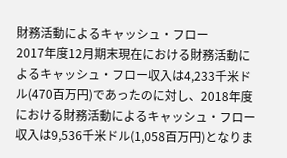財務活動によるキャッシュ・フロー
2017年度12月期末現在における財務活動によるキャッシュ・フロー収入は4,233千米ドル(470百万円)であったのに対し、2018年度における財務活動によるキャッシュ・フロー収入は9,536千米ドル(1,058百万円)となりま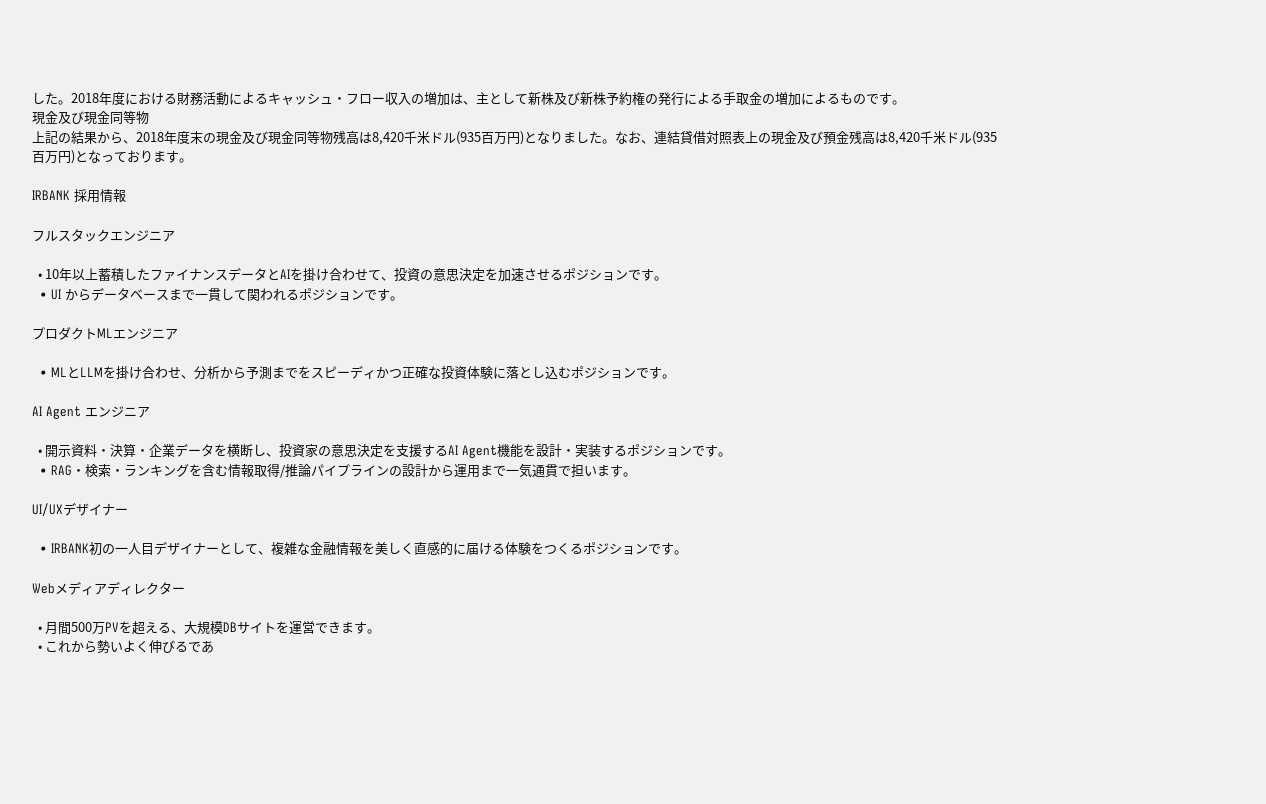した。2018年度における財務活動によるキャッシュ・フロー収入の増加は、主として新株及び新株予約権の発行による手取金の増加によるものです。
現金及び現金同等物
上記の結果から、2018年度末の現金及び現金同等物残高は8,420千米ドル(935百万円)となりました。なお、連結貸借対照表上の現金及び預金残高は8,420千米ドル(935百万円)となっております。

IRBANK 採用情報

フルスタックエンジニア

  • 10年以上蓄積したファイナンスデータとAIを掛け合わせて、投資の意思決定を加速させるポジションです。
  • UI からデータベースまで一貫して関われるポジションです。

プロダクトMLエンジニア

  • MLとLLMを掛け合わせ、分析から予測までをスピーディかつ正確な投資体験に落とし込むポジションです。

AI Agent エンジニア

  • 開示資料・決算・企業データを横断し、投資家の意思決定を支援するAI Agent機能を設計・実装するポジションです。
  • RAG・検索・ランキングを含む情報取得/推論パイプラインの設計から運用まで一気通貫で担います。

UI/UXデザイナー

  • IRBANK初の一人目デザイナーとして、複雑な金融情報を美しく直感的に届ける体験をつくるポジションです。

Webメディアディレクター

  • 月間500万PVを超える、大規模DBサイトを運営できます。
  • これから勢いよく伸びるであ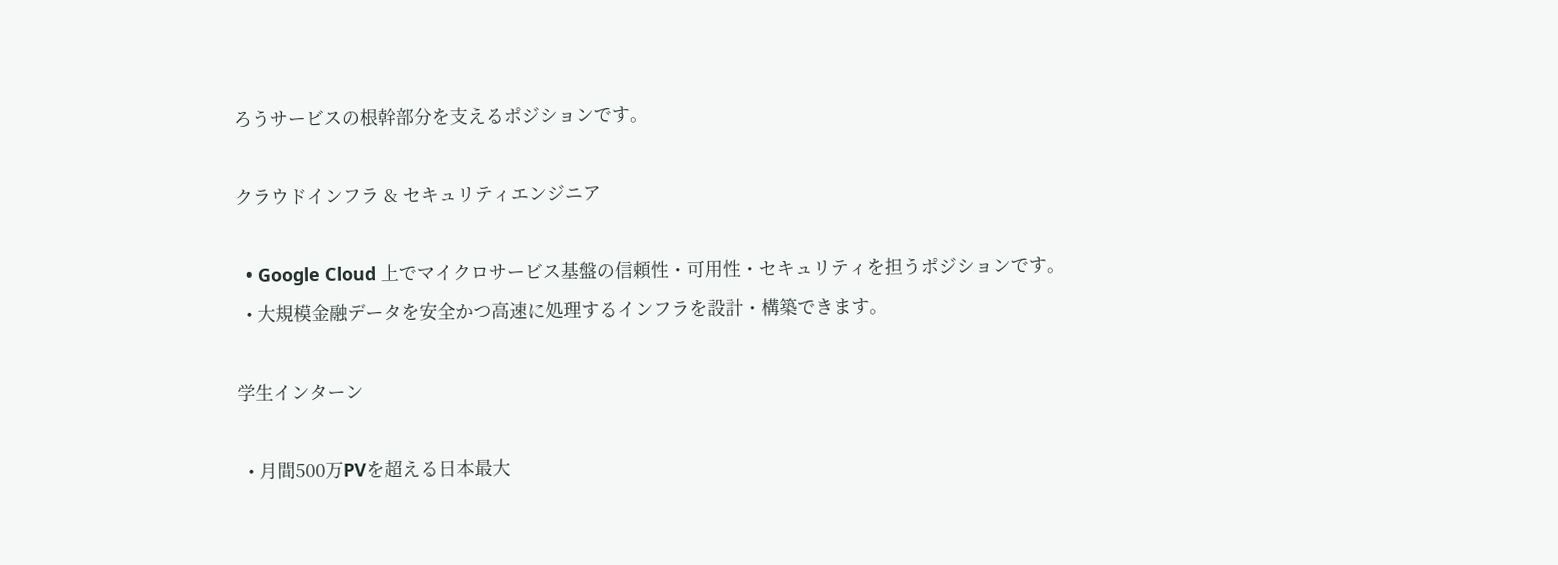ろうサービスの根幹部分を支えるポジションです。

クラウドインフラ & セキュリティエンジニア

  • Google Cloud 上でマイクロサービス基盤の信頼性・可用性・セキュリティを担うポジションです。
  • 大規模金融データを安全かつ高速に処理するインフラを設計・構築できます。

学生インターン

  • 月間500万PVを超える日本最大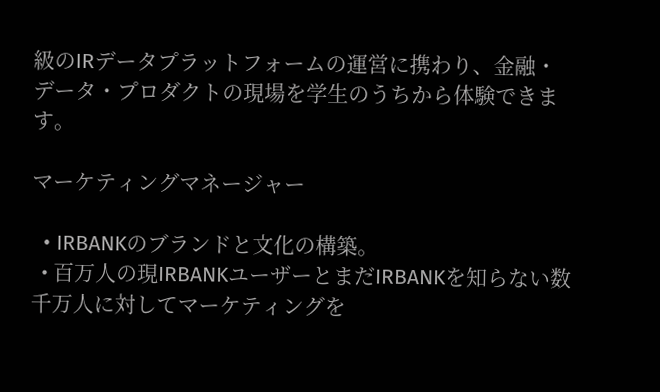級のIRデータプラットフォームの運営に携わり、金融・データ・プロダクトの現場を学生のうちから体験できます。

マーケティングマネージャー

  • IRBANKのブランドと文化の構築。
  • 百万人の現IRBANKユーザーとまだIRBANKを知らない数千万人に対してマーケティングを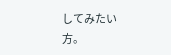してみたい方。